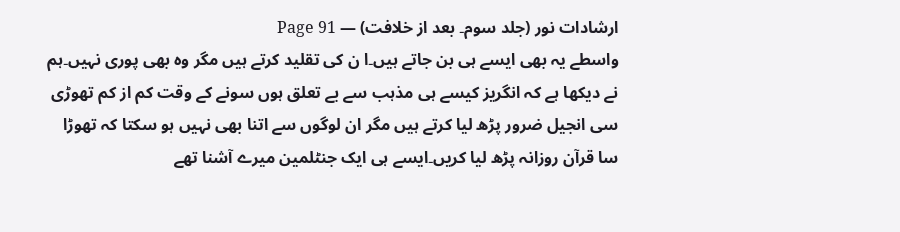ارشادات نور (جلد سوم۔ بعد از خلافت) — Page 91
واسطے یہ بھی ایسے ہی بن جاتے ہیں۔ا ن کی تقلید کرتے ہیں مگر وہ بھی پوری نہیں۔ہم نے دیکھا ہے کہ انگریز کیسے ہی مذہب سے بے تعلق ہوں سونے کے وقت کم از کم تھوڑی سی انجیل ضرور پڑھ لیا کرتے ہیں مگر ان لوگوں سے اتنا بھی نہیں ہو سکتا کہ تھوڑا سا قرآن روزانہ پڑھ لیا کریں۔ایسے ہی ایک جنٹلمین میرے آشنا تھے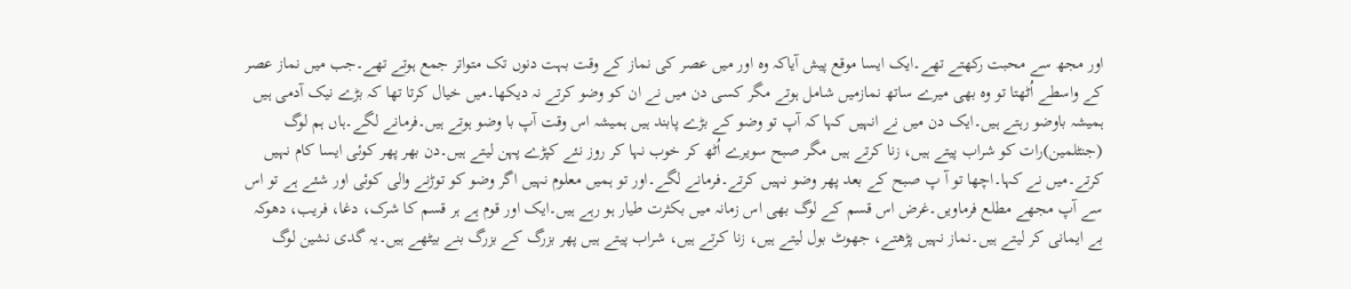اور مجھ سے محبت رکھتے تھے۔ایک ایسا موقع پیش آیاکہ وہ اور میں عصر کی نماز کے وقت بہت دنوں تک متواتر جمع ہوتے تھے۔جب میں نماز عصر کے واسطے اُٹھتا تو وہ بھی میرے ساتھ نمازمیں شامل ہوتے مگر کسی دن میں نے ان کو وضو کرتے نہ دیکھا۔میں خیال کرتا تھا کہ بڑے نیک آدمی ہیں ہمیشہ باوضو رہتے ہیں۔ایک دن میں نے انہیں کہا کہ آپ تو وضو کے بڑے پابند ہیں ہمیشہ اس وقت آپ با وضو ہوتے ہیں۔فرمانے لگے۔ہاں ہم لوگ (جنٹلمین)رات کو شراب پیتے ہیں، زنا کرتے ہیں مگر صبح سویرے اُٹھ کر خوب نہا کر روز نئے کپڑے پہن لیتے ہیں۔دن بھر پھر کوئی ایسا کام نہیں کرتے۔میں نے کہا۔اچھا تو آ پ صبح کے بعد پھر وضو نہیں کرتے۔فرمانے لگے۔اور تو ہمیں معلوم نہیں اگر وضو کو توڑنے والی کوئی اور شئے ہے تو اس سے آپ مجھے مطلع فرماویں۔غرض اس قسم کے لوگ بھی اس زمانہ میں بکثرت طیار ہو رہے ہیں۔ایک اور قوم ہے ہر قسم کا شرک، دغا، فریب، دھوکہ بے ایمانی کر لیتے ہیں۔نماز نہیں پڑھتے، جھوٹ بول لیتے ہیں، زنا کرتے ہیں، شراب پیتے ہیں پھر بزرگ کے بزرگ بنے بیٹھے ہیں۔یہ گدی نشین لوگ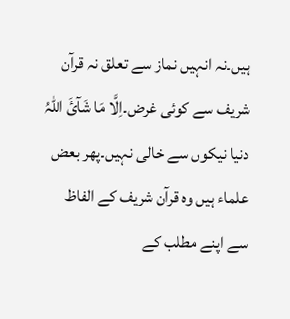ہیں۔نہ انہیں نماز سے تعلق نہ قرآن شریف سے کوئی غرض۔اِلَّا مَا شَآئَ اللّٰہُ دنیا نیکوں سے خالی نہیں۔پھر بعض علماء ہیں وہ قرآن شریف کے الفاظ سے اپنے مطلب کے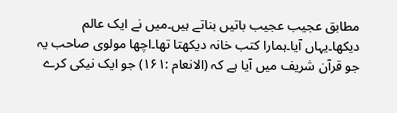مطابق عجیب عجیب باتیں بناتے ہیں۔میں نے ایک عالم دیکھا۔یہاں آیا۔ہمارا کتب خانہ دیکھتا تھا۔اچھا مولوی صاحب یہ جو قرآن شریف میں آیا ہے کہ (الانعام :۱۶۱) جو ایک نیکی کرے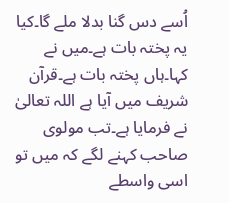اُسے دس گنا بدلا ملے گا۔کیا یہ پختہ بات ہے۔میں نے کہا۔ہاں پختہ بات ہے۔قرآن شریف میں آیا ہے اللہ تعالیٰ نے فرمایا ہے۔تب مولوی صاحب کہنے لگے کہ میں تو اسی واسطے